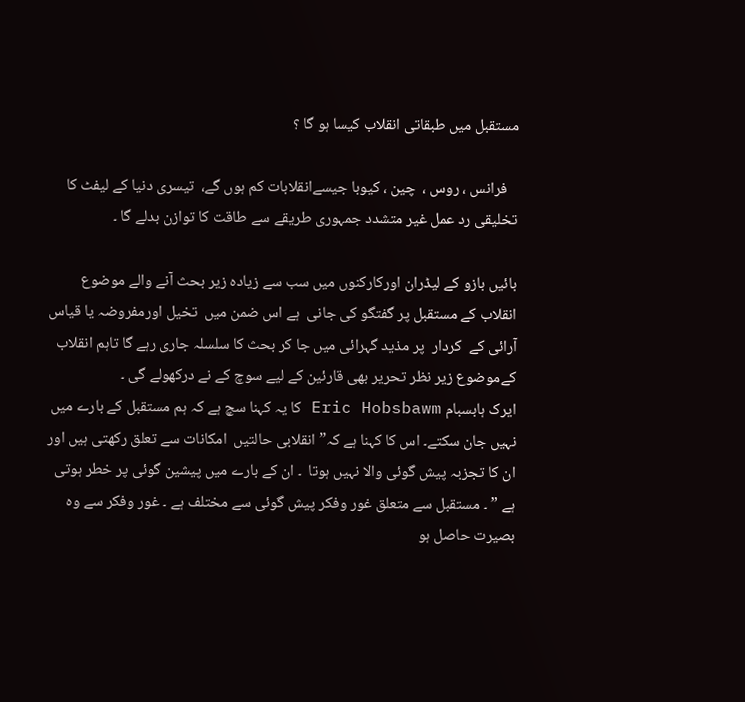مستقبل میں طبقاتی انقلاب کیسا ہو گا ؟

   فرانس ، روس ،  چین ، کیوبا جیسےانقلابات کم ہوں گے،  تیسری دنیا کے لیفٹ کا تخلیقی رد عمل غیر متشدد جمہوری طریقے سے طاقت کا توازن بدلے گا ۔

بائیں بازو کے لیڈران اورکارکنوں میں سب سے زیادہ زیر بحث آنے والے موضوع  انقلاب کے مستقبل پر گفتگو کی جانی  ہے اس ضمن میں  تخیل اورمفروضہ یا قیاس آرائی کے  کردار  پر مذید گہرائی میں جا کر بحث کا سلسلہ جاری رہے گا تاہم انقلاب کےموضوع زیر نظر تحریر بھی قارئین کے لیے سوچ کے نے درکھولے گی ۔
ایرک ہابسبام Eric Hobsbawm کا یہ کہنا سچ ہے کہ ہم مستقبل کے بارے میں نہیں جان سکتے۔ اس کا کہنا ہے کہ” انقلابی حالتیں  امکانات سے تعلق رکھتی ہیں اور ان کا تجزبہ پیش گوئی والا نہیں ہوتا  ۔ ان کے بارے میں پیشین گوئی پر خطر ہوتی ہے ” ۔ مستقبل سے متعلق غور وفکر پیش گوئی سے مختلف ہے ۔ غور وفکر سے وہ بصیرت حاصل ہو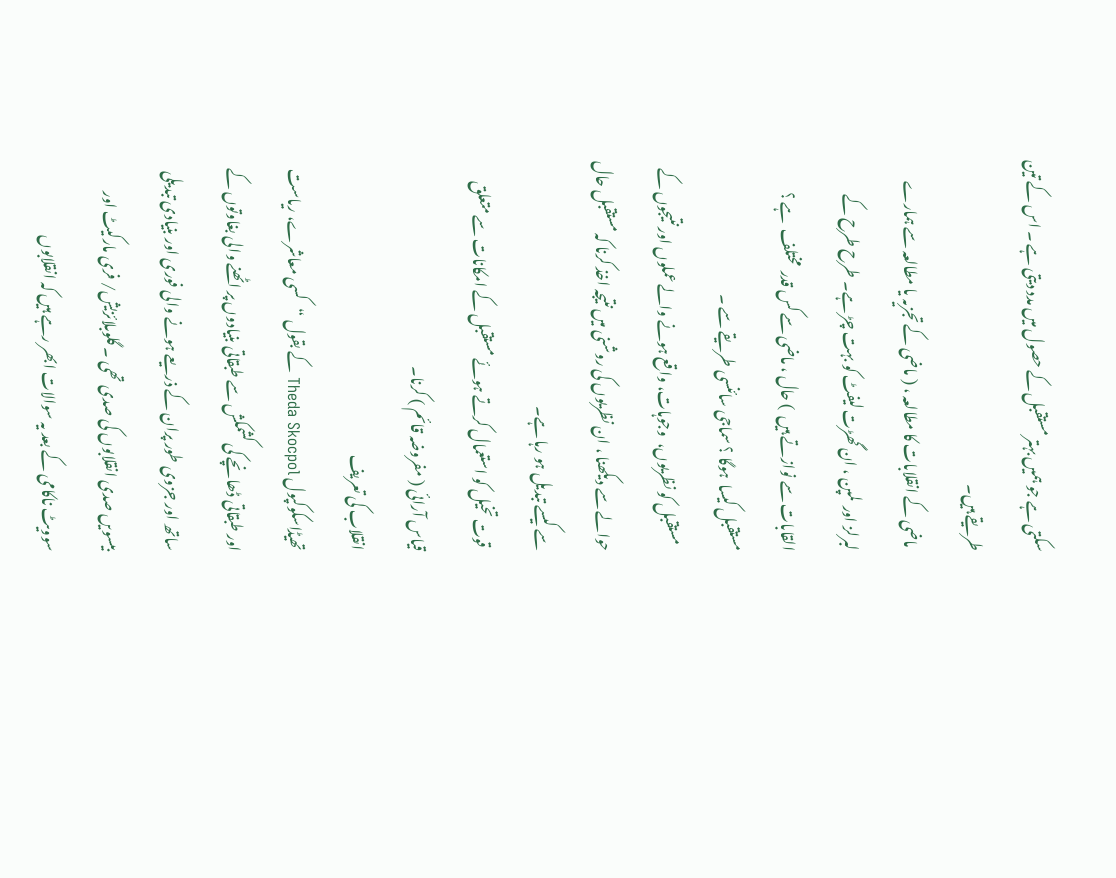سکتی ہے جو ہمیں بہتر مستقبل کے حصول میں مدد دیتی ہے ۔ اس کے تین طریقے ہیں۔
 ماضی کے انقلابات کا مطالعہ ، ( ماضی کے تجزیہ یا مطالعہ سے ہمارے لبرلز اور  لمپن ، ان گھڑت لیفٹ کو بہت چڑ ہے۔ طرح طرح کے القابات سے نوازتے ہیں  ) حال ، ماضی سے کس قدر  مختلف  ہے ؟  مستقبل کیسا  ہوگا ؟ سماجی سائنسی طریقے سے ۔
  مستقبل کو نظریوں،  وجوہات، واقع ہونے والے عملوں اور نتیجوں کے حوالے سے دیکھنا ، ان نظریوں کی روشنی میں نتیجہ اخذ کرنا کہ مستقبل حال سے کیسے تبدیل ہو رہا ہے۔
 قوت تخیل کو استعمال کرتے ہوئے مستقبل کے امکانات سے متعلق قیاس آرائی ( مفروضہ قائم ) کرنا۔
انقلاب کی تعریف
تھیڈاسکوکپول Theda Skocpol کے بقول “کسی معاشرے، ریاست اور طبقاتی ڈھانچے کی کشمکش سے طبقاتی بنیادوں پر اٹھنے والی بغاوتوں کے ساتھ اور جزوی طور پران کے ذریعے ہونے والی فوری اور بنیادی تبدیلی
بیسویں صدی انقلابوں کی صدی تھی ۔ گلوبلائزیش/ فری مارکیٹ اور سوویٹ ناکامی کے بعد یہ سوالات ابھر رہے ہیں کہ انقلابوں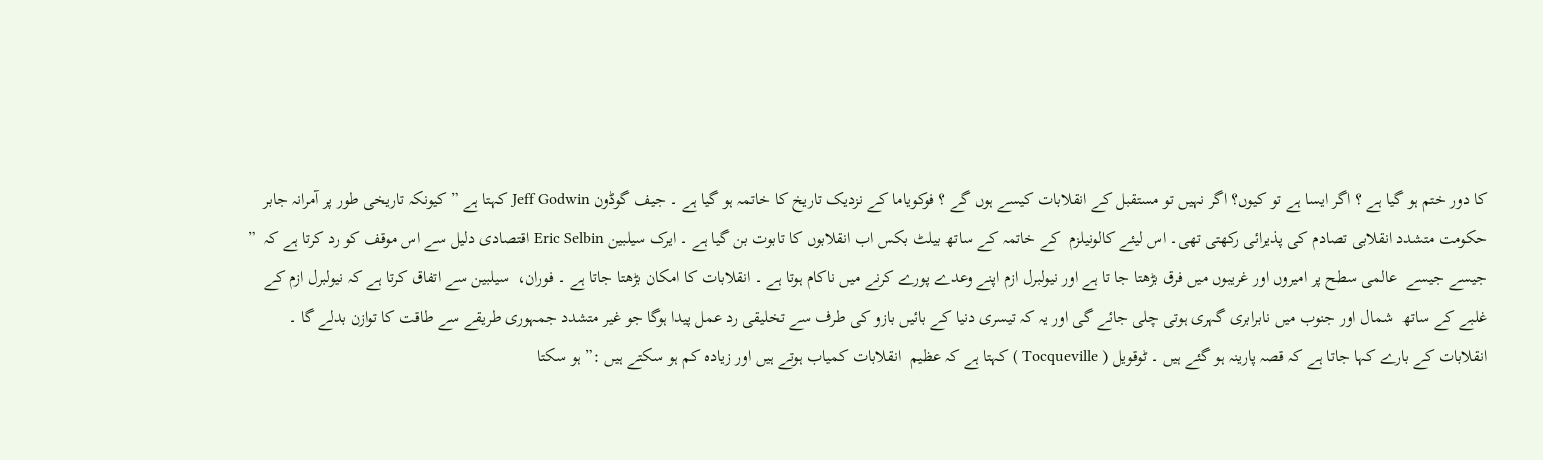کا دور ختم ہو گیا ہے ؟ اگر ایسا ہے تو کیوں؟ اگر نہیں تو مستقبل کے انقلابات کیسے ہوں گے ؟ فوکویاما کے نزدیک تاریخ کا خاتمہ ہو گیا ہے ۔ جیف گوڈون Jeff Godwin کہتا ہے ” کیونکہ تاریخی طور پر آمرانہ جابر حکومت متشدد انقلابی تصادم کی پذیرائی رکھتی تھی۔ اس لیئے کالونیلزم  کے خاتمہ کے ساتھ بیلٹ بکس اب انقلابوں کا تابوت بن گیا ہے ۔ ایرک سیلبین Eric Selbin اقتصادی دلیل سے اس موقف کو رد کرتا ہے کہ  ” جیسے جیسے  عالمی سطح پر امیروں اور غریبوں میں فرق بڑھتا جا تا ہے اور نیولبرل ازم اپنے وعدے پورے کرنے میں ناکام ہوتا ہے ۔ انقلابات کا امکان بڑھتا جاتا ہے ۔ فوران،  سیلبین سے اتفاق کرتا ہے کہ نیولبرل ازم کے غلبے کے ساتھ  شمال اور جنوب میں نابرابری گہری ہوتی چلی جائے گی اور یہ کہ تیسری دنیا کے بائیں بازو کی طرف سے تخلیقی رد عمل پیدا ہوگا جو غیر متشدد جمہوری طریقے سے طاقت کا توازن بدلے گا ۔
انقلابات کے بارے کہا جاتا ہے کہ قصہ پارینہ ہو گئے ہیں ۔ ٹوقویل ( Tocqueville ) کہتا ہے کہ عظیم  انقلابات کمیاب ہوتے ہیں اور زیادہ کم ہو سکتے ہیں :” ہو سکتا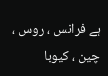ہے فرانس ، روس ،  چین ، کیوبا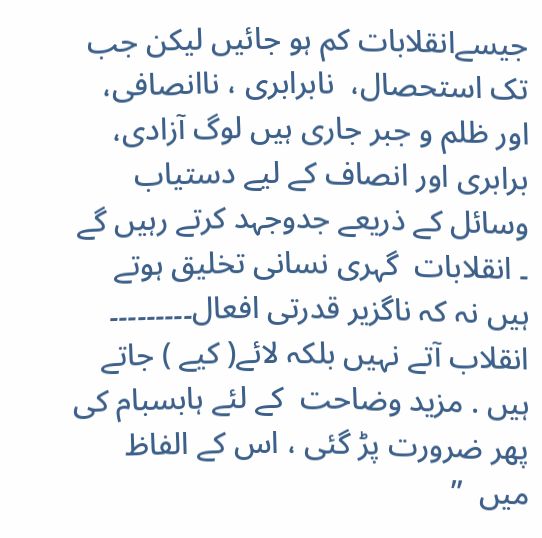جیسےانقلابات کم ہو جائیں لیکن جب تک استحصال،  نابرابری ، ناانصافی، اور ظلم و جبر جاری ہیں لوگ آزادی،  برابری اور انصاف کے لیے دستیاب وسائل کے ذریعے جدوجہد کرتے رہیں گے ۔ انقلابات  گہری نسانی تخلیق ہوتے ہیں نہ کہ ناگزیر قدرتی افعال۔۔۔۔۔۔۔۔۔ انقلاب آتے نہیں بلکہ لائے( کیے ) جاتے ہیں . مزید وضاحت  کے لئے ہابسبام کی پھر ضرورت پڑ گئی ، اس کے الفاظ میں  ”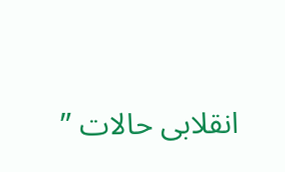انقلابی حالات ”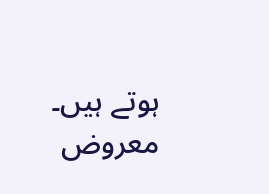ہوتے ہیں۔ معروض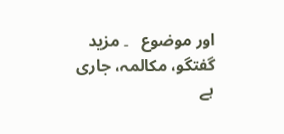اور موضوع   ۔ مزید گفتگو، مکالمہ، جاری ہے